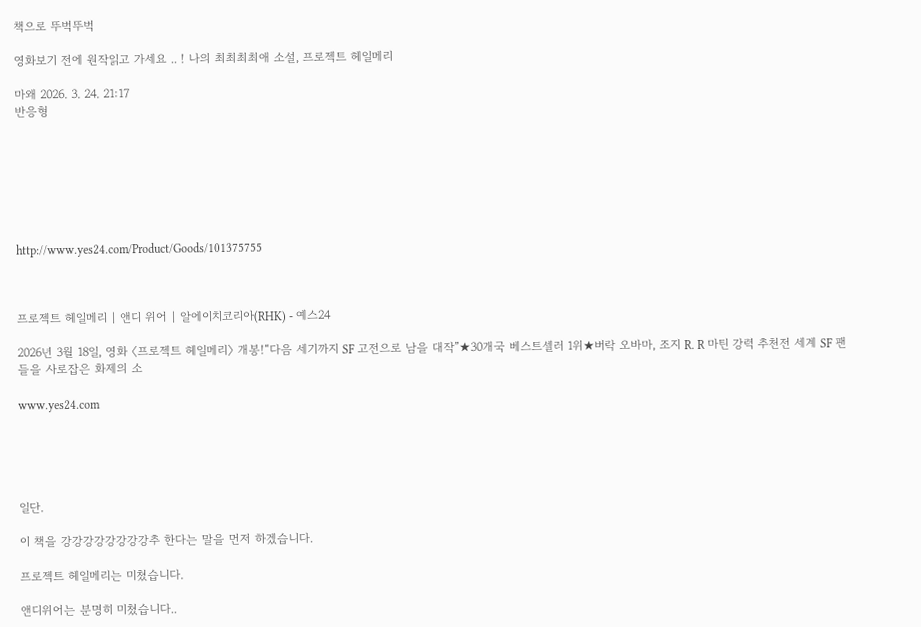책으로 뚜벅뚜벅

영화보기 전에 원작읽고 가세요 .. ! 나의 최최최최애 소설, 프로젝트 헤일메리

마왜 2026. 3. 24. 21:17
반응형







http://www.yes24.com/Product/Goods/101375755



프로젝트 헤일메리 | 앤디 위어 | 알에이치코리아(RHK) - 예스24

2026년 3월 18일, 영화 〈프로젝트 헤일메리〉 개봉!“다음 세기까지 SF 고전으로 남을 대작”★30개국 베스트셀러 1위★버락 오바마, 조지 R. R 마틴 강력 추천전 세계 SF 팬들을 사로잡은 화제의 소

www.yes24.com





일단.

이 책을 강강강강강강강강추 한다는 말을 먼저 하겠습니다.

프로젝트 헤일메리는 미쳤습니다.

앤디위어는 분명히 미쳤습니다..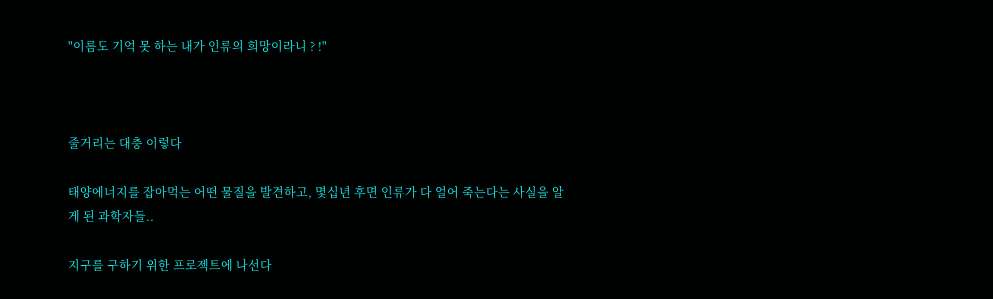"이름도 기억 못 하는 내가 인류의 희망이라니 ? !"



줄거리는 대충 이렇다

태양에너지를 잡아먹는 어떤 물질을 발견하고, 몇십년 후면 인류가 다 얼어 죽는다는 사실을 알게 된 과학자들..

지구를 구하기 위한 프로젝트에 나선다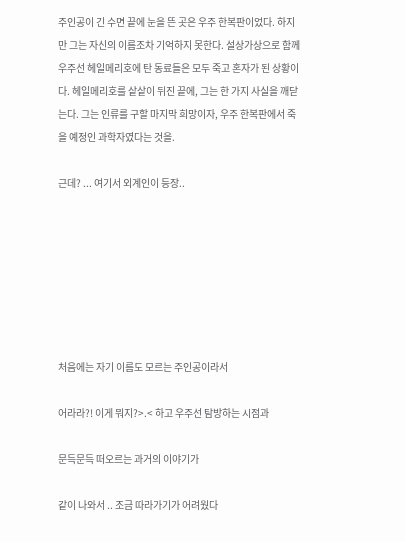주인공이 긴 수면 끝에 눈을 뜬 곳은 우주 한복판이었다. 하지만 그는 자신의 이름조차 기억하지 못한다. 설상가상으로 함께 우주선 헤일메리호에 탄 동료들은 모두 죽고 혼자가 된 상황이다. 헤일메리호를 샅샅이 뒤진 끝에, 그는 한 가지 사실을 깨닫는다. 그는 인류를 구할 마지막 희망이자, 우주 한복판에서 죽을 예정인 과학자였다는 것을.

근데? ... 여기서 외계인이 등장..







처음에는 자기 이름도 모르는 주인공이라서

어라라?! 이게 뭐지?>.< 하고 우주선 탐방하는 시점과

문득문득 떠오르는 과거의 이야기가

같이 나와서 .. 조금 따라가기가 어려웠다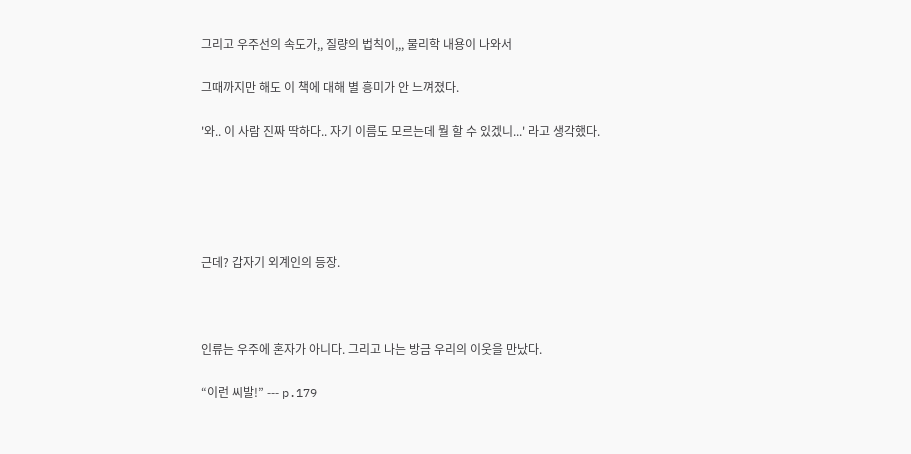그리고 우주선의 속도가,, 질량의 법칙이,,, 물리학 내용이 나와서

그때까지만 해도 이 책에 대해 별 흥미가 안 느껴졌다.

'와.. 이 사람 진짜 딱하다.. 자기 이름도 모르는데 뭘 할 수 있겠니...' 라고 생각했다.





근데? 갑자기 외계인의 등장.



인류는 우주에 혼자가 아니다. 그리고 나는 방금 우리의 이웃을 만났다.

“이런 씨발!” --- p.179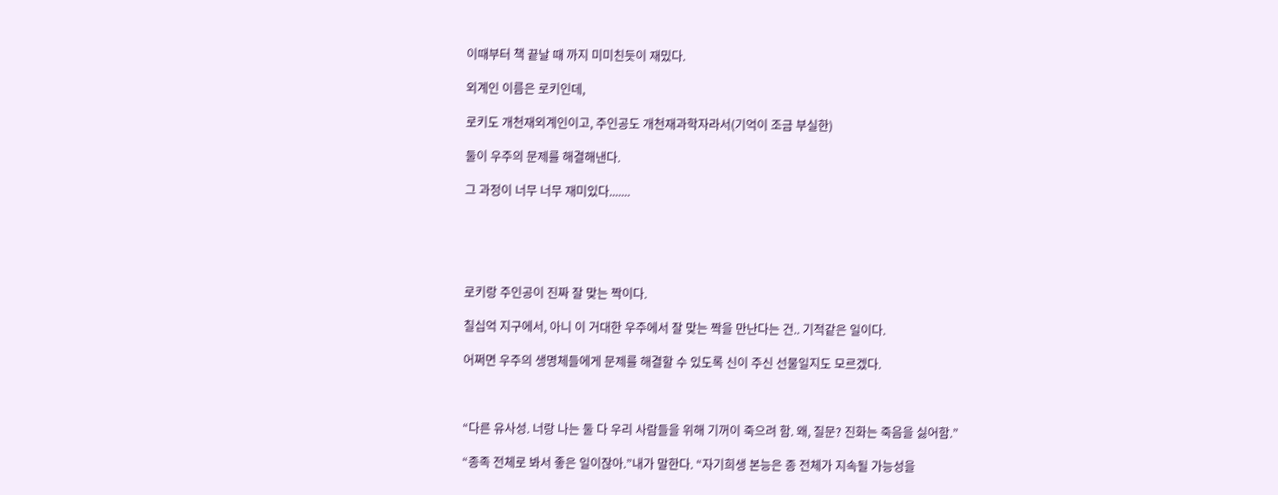이때부터 책 끝날 때 까지 미미친듯이 재밌다.

외계인 이름은 로키인데,

로키도 개천재외계인이고, 주인공도 개천재과학자라서(기억이 조금 부실한)

둘이 우주의 문제를 해결해낸다.

그 과정이 너무 너무 재미있다.......





로키랑 주인공이 진짜 잘 맞는 짝이다.

칠십억 지구에서, 아니 이 거대한 우주에서 잘 맞는 짝을 만난다는 건.. 기적같은 일이다.

어쩌면 우주의 생명체들에게 문제를 해결할 수 있도록 신이 주신 선물일지도 모르겠다.



“다른 유사성. 너랑 나는 둘 다 우리 사람들을 위해 기꺼이 죽으려 함. 왜, 질문? 진화는 죽음을 싫어함.”

“종족 전체로 봐서 좋은 일이잖아.”내가 말한다. “자기희생 본능은 종 전체가 지속될 가능성을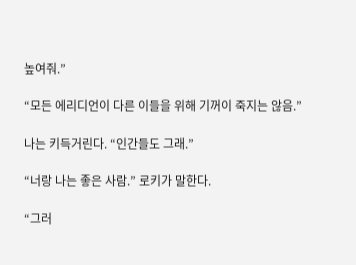높여줘.”

“모든 에리디언이 다른 이들을 위해 기꺼이 죽지는 않음.”

나는 키득거린다. “인간들도 그래.”

“너랑 나는 좋은 사람.” 로키가 말한다.

“그러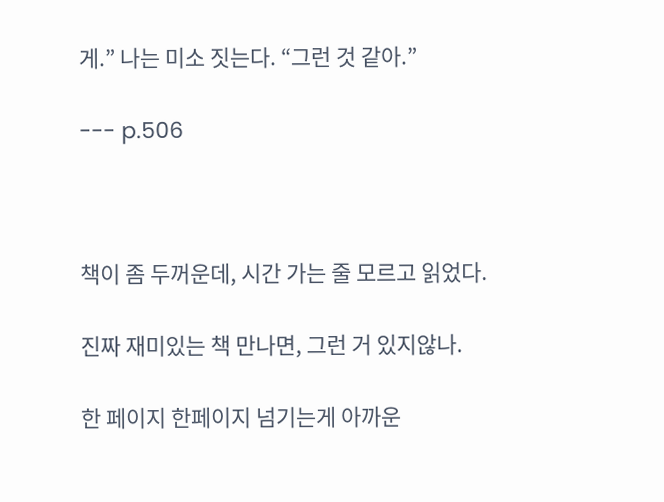게.” 나는 미소 짓는다. “그런 것 같아.”

--- p.506



책이 좀 두꺼운데, 시간 가는 줄 모르고 읽었다.

진짜 재미있는 책 만나면, 그런 거 있지않나.

한 페이지 한페이지 넘기는게 아까운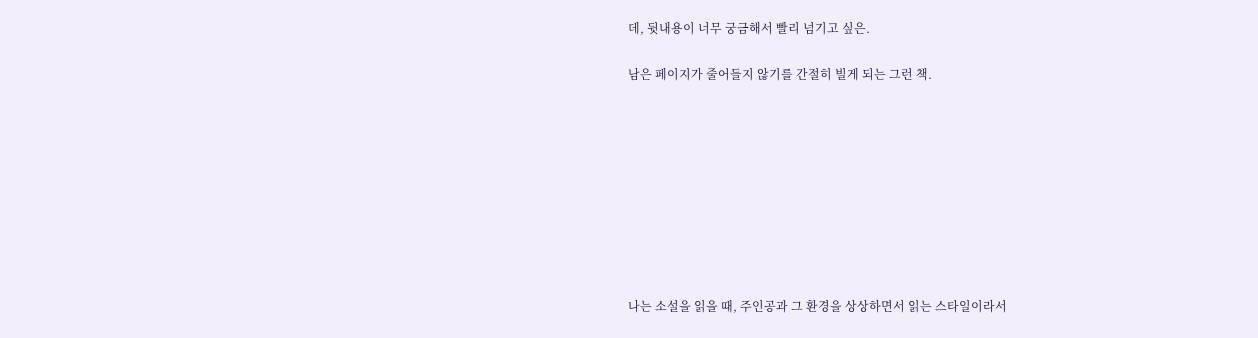데, 뒷내용이 너무 궁금해서 빨리 넘기고 싶은.

남은 페이지가 줄어들지 않기를 간절히 빌게 되는 그런 책.









나는 소설을 읽을 때, 주인공과 그 환경을 상상하면서 읽는 스타일이라서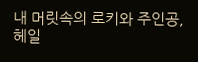내 머릿속의 로키와 주인공, 헤일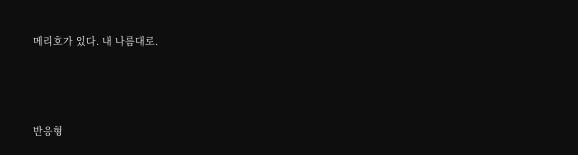메리호가 있다. 내 나름대로.





반응형